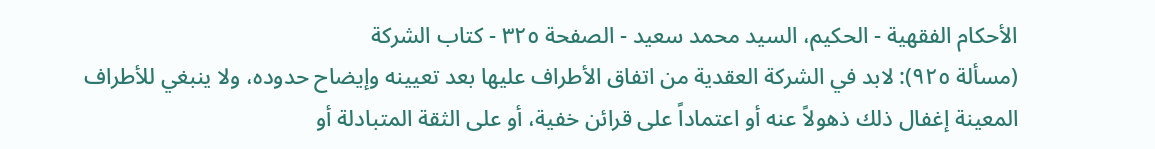الأحكام الفقهية - الحكيم، السيد محمد سعيد - الصفحة ٣٢٥ - كتاب الشركة
(مسألة ٩٢٥): لابد في الشركة العقدية من اتفاق الأطراف عليها بعد تعيينه وإيضاح حدوده، ولا ينبغي للأطراف المعينة إغفال ذلك ذهولاً عنه أو اعتماداً على قرائن خفية، أو على الثقة المتبادلة أو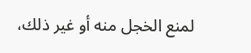لمنع الخجل منه أو غير ذلك،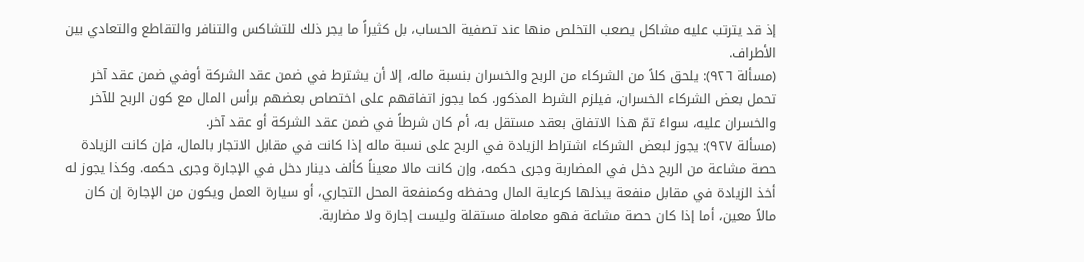إذ قد يترتب عليه مشاكل يصعب التخلص منها عند تصفية الحساب، بل كثيراً ما يجر ذلك للتشاكس والتنافر والتقاطع والتعادي بين الأطراف.
(مسألة ٩٢٦): يلحق كلاً من الشركاء من الربح والخسران بنسبة ماله، إلا أن يشترط في ضمن عقد الشركة أوفي ضمن عقد آخر تحمل بعض الشركاء الخسران، فيلزم الشرط المذكور. كما يجوز اتفاقهم على اختصاص بعضهم برأس المال مع كون الربح للآخر والخسران عليه، سواءً تمّ هذا الاتفاق بعقد مستقل به، أم كان شرطاً في ضمن عقد الشركة أو عقد آخر.
(مسألة ٩٢٧): يجوز لبعض الشركاء اشتراط الزيادة في الربح على نسبة ماله إذا كانت في مقابل الاتجار بالمال، فإن كانت الزيادة حصة مشاعة من الربح دخل في المضاربة وجرى حكمه، وإن كانت مالا معيناً كألف دينار دخل في الإجارة وجرى حكمه. وكذا يجوز له أخذ الزيادة في مقابل منفعة يبذلها كرعاية المال وحفظه وكمنفعة المحل التجاري، أو سيارة العمل ويكون من الإجارة إن كان مالاً معين، أما إذا كان حصة مشاعة فهو معاملة مستقلة وليست إجارة ولا مضاربة.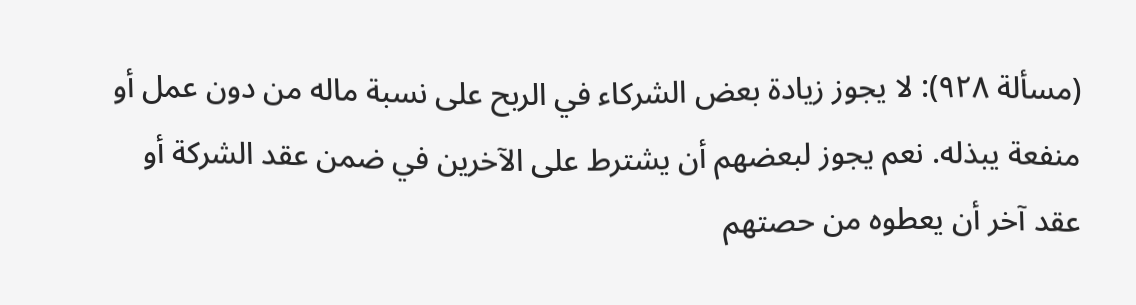(مسألة ٩٢٨): لا يجوز زيادة بعض الشركاء في الربح على نسبة ماله من دون عمل أو منفعة يبذله. نعم يجوز لبعضهم أن يشترط على الآخرين في ضمن عقد الشركة أو عقد آخر أن يعطوه من حصتهم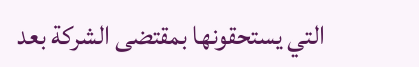التي يستحقونها بمقتضى الشركة بعد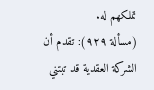تملكهم له.
(مسألة ٩٢٩): تقدم أن الشركة العقدية قد تبتني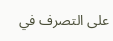على التصرف في